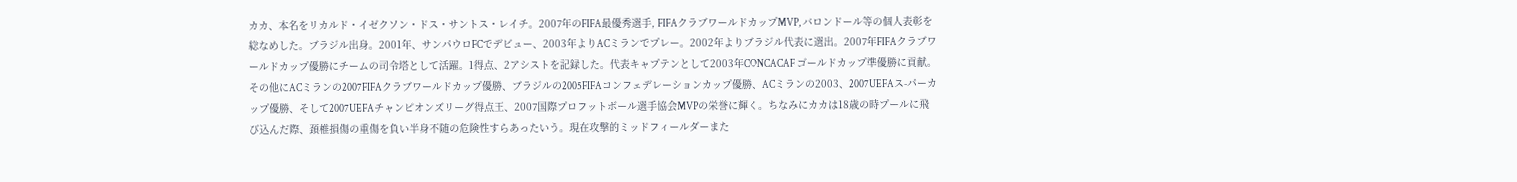カカ、本名をリカルド・イゼクソン・ドス・サントス・レイチ。2007年のFIFA最優秀選手, FIFAクラブワールドカップMVP, バロンドール等の個人表彰を総なめした。ブラジル出身。2001年、サンパウロFCでデビュー、2003年よりACミランでプレー。2002年よりブラジル代表に選出。2007年FIFAクラブワールドカップ優勝にチームの司令塔として活躍。1得点、2アシストを記録した。代表キャプテンとして2003年CONCACAF ゴールドカップ準優勝に貢献。
その他にACミランの2007FIFAクラブワールドカップ優勝、ブラジルの2005FIFAコンフェデレーションカップ優勝、ACミランの2003、2007UEFAス-パーカップ優勝、そして2007UEFAチャンピオンズリーグ得点王、2007国際プロフットボール選手協会MVPの栄誉に輝く。ちなみにカカは18歳の時プールに飛び込んだ際、頚椎損傷の重傷を負い半身不随の危険性すらあったいう。現在攻撃的ミッドフィールダーまた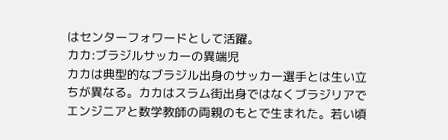はセンターフォワードとして活躍。
カカ:ブラジルサッカーの異端児
カカは典型的なブラジル出身のサッカー選手とは生い立ちが異なる。カカはスラム街出身ではなくブラジリアでエンジニアと数学教師の両親のもとで生まれた。若い頃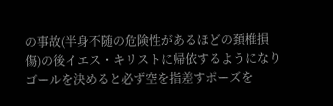の事故(半身不随の危険性があるほどの頚椎損傷)の後イエス・キリストに帰依するようになりゴールを決めると必ず空を指差すポーズを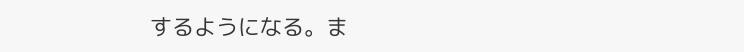するようになる。ま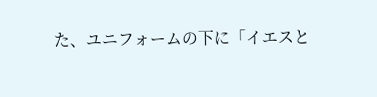た、ユニフォームの下に「イエスと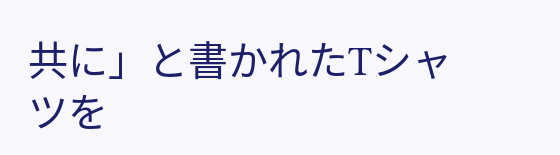共に」と書かれたTシャツを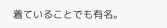着ていることでも有名。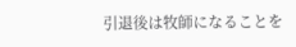引退後は牧師になることを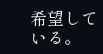希望している。